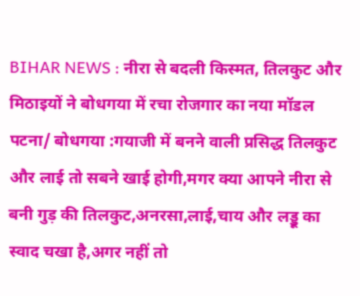BIHAR NEWS : नीरा से बदली किस्मत, तिलकुट और मिठाइयों ने बोधगया में रचा रोजगार का नया मॉडल
पटना/ बोधगया :गयाजी में बनने वाली प्रसिद्ध तिलकुट और लाई तो सबने खाई होगी,मगर क्या आपने नीरा से बनी गुड़ की तिलकुट,अनरसा,लाई,चाय और लड्डू का स्वाद चखा है,अगर नहीं तो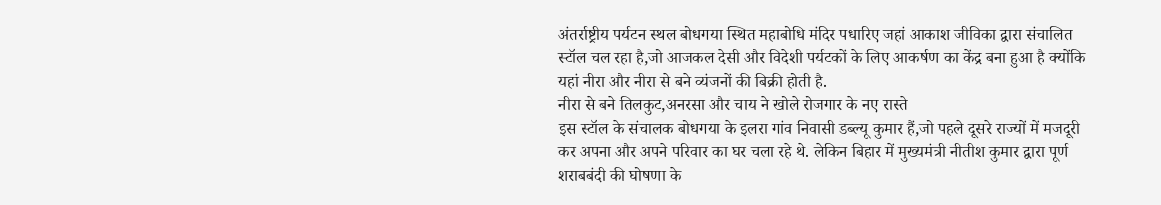अंतर्राष्ट्रीय पर्यटन स्थल बोधगया स्थित महाबोधि मंदिर पधारिए जहां आकाश जीविका द्वारा संचालित स्टॉल चल रहा है,जो आजकल देसी और विदेशी पर्यटकों के लिए आकर्षण का केंद्र बना हुआ है क्योंकि यहां नीरा और नीरा से बने व्यंजनों की बिक्री होती है.
नीरा से बने तिलकुट,अनरसा और चाय ने खोले रोजगार के नए रास्ते
इस स्टॉल के संचालक बोधगया के इलरा गांव निवासी डब्ल्यू कुमार हैं,जो पहले दूसरे राज्यों में मजदूरी कर अपना और अपने परिवार का घर चला रहे थे. लेकिन बिहार में मुख्यमंत्री नीतीश कुमार द्वारा पूर्ण शराबबंदी की घोषणा के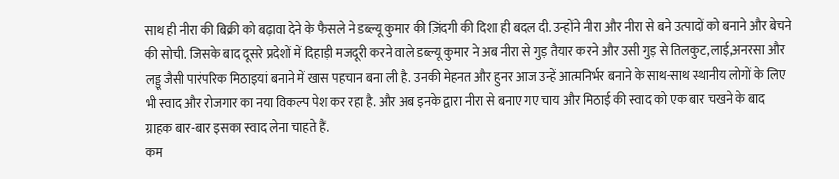साथ ही नीरा की बिक्री को बढ़ावा देने के फैसले ने डब्ल्यू कुमार की ज़िंदगी की दिशा ही बदल दी. उन्होंने नीरा और नीरा से बने उत्पादों को बनाने और बेचने की सोची. जिसके बाद दूसरे प्रदेशों में दिहाड़ी मजदूरी करने वाले डब्ल्यू कुमार ने अब नीरा से गुड़ तैयार करने और उसी गुड़ से तिलकुट,लाई,अनरसा और लड्डू जैसी पारंपरिक मिठाइयां बनाने में खास पहचान बना ली है. उनकी मेहनत और हुनर आज उन्हें आत्मनिर्भर बनाने के साथ-साथ स्थानीय लोगों के लिए भी स्वाद और रोजगार का नया विकल्प पेश कर रहा है. और अब इनके द्वारा नीरा से बनाए गए चाय और मिठाई की स्वाद को एक बार चखने के बाद ग्राहक बार-बार इसका स्वाद लेना चाहते हैं.
कम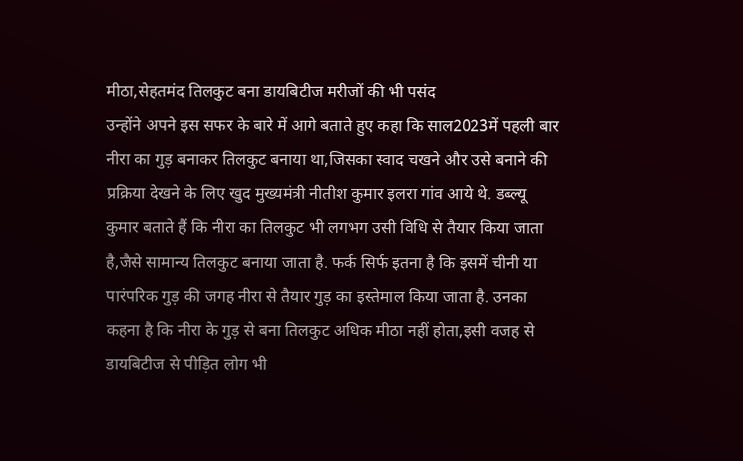मीठा,सेहतमंद तिलकुट बना डायबिटीज मरीजों की भी पसंद
उन्होंने अपने इस सफर के बारे में आगे बताते हुए कहा कि साल2023में पहली बार नीरा का गुड़ बनाकर तिलकुट बनाया था,जिसका स्वाद चखने और उसे बनाने की प्रक्रिया देखने के लिए खुद मुख्यमंत्री नीतीश कुमार इलरा गांव आये थे. डब्ल्यू कुमार बताते हैं कि नीरा का तिलकुट भी लगभग उसी विधि से तैयार किया जाता है,जैसे सामान्य तिलकुट बनाया जाता है. फर्क सिर्फ इतना है कि इसमें चीनी या पारंपरिक गुड़ की जगह नीरा से तैयार गुड़ का इस्तेमाल किया जाता है. उनका कहना है कि नीरा के गुड़ से बना तिलकुट अधिक मीठा नहीं होता,इसी वजह से डायबिटीज से पीड़ित लोग भी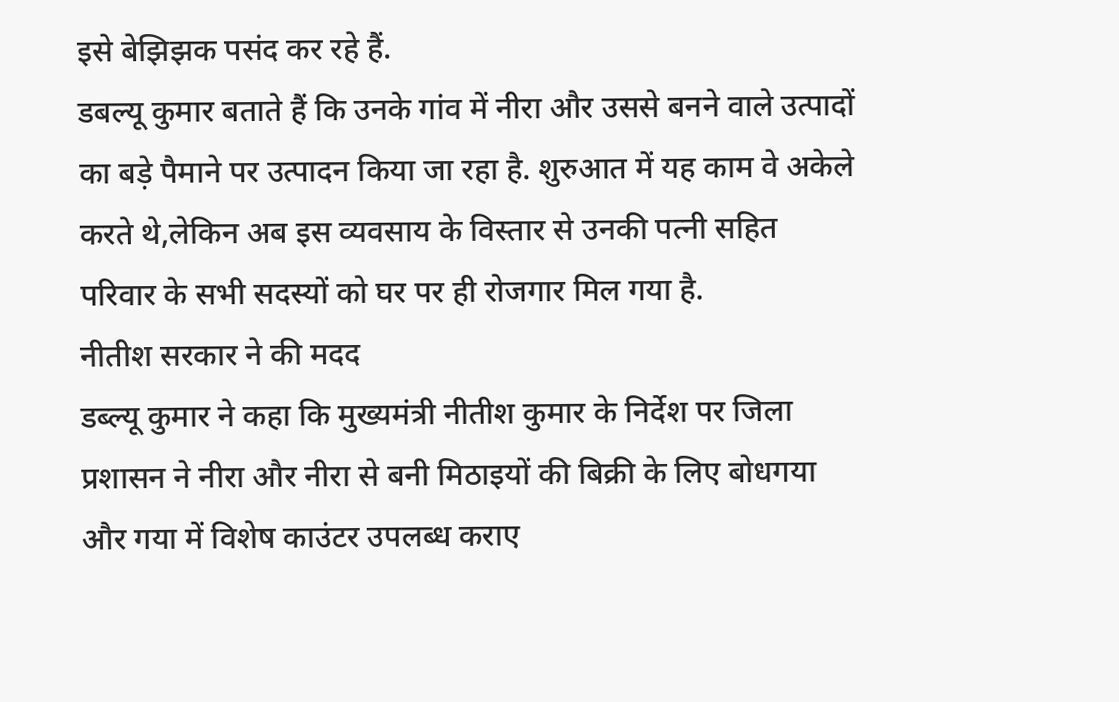इसे बेझिझक पसंद कर रहे हैं.
डबल्यू कुमार बताते हैं कि उनके गांव में नीरा और उससे बनने वाले उत्पादों का बड़े पैमाने पर उत्पादन किया जा रहा है. शुरुआत में यह काम वे अकेले करते थे,लेकिन अब इस व्यवसाय के विस्तार से उनकी पत्नी सहित परिवार के सभी सदस्यों को घर पर ही रोजगार मिल गया है.
नीतीश सरकार ने की मदद
डब्ल्यू कुमार ने कहा कि मुख्यमंत्री नीतीश कुमार के निर्देश पर जिला प्रशासन ने नीरा और नीरा से बनी मिठाइयों की बिक्री के लिए बोधगया और गया में विशेष काउंटर उपलब्ध कराए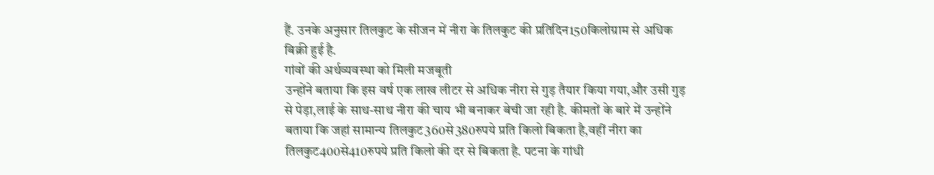हैं. उनके अनुसार तिलकुट के सीजन में नीरा के तिलकुट की प्रतिदिन150किलोग्राम से अधिक बिक्री हुई है.
गांवों की अर्थव्यवस्था को मिली मजबूती
उन्होंने बताया कि इस वर्ष एक लाख लीटर से अधिक नीरा से गुड़ तैयार किया गया,और उसी गुड़ से पेड़ा,लाई के साथ-साथ नीरा की चाय भी बनाकर बेची जा रही है. कीमतों के बारे में उन्होंने बताया कि जहां सामान्य तिलकुट360से380रुपये प्रति किलो बिकता है,वहीं नीरा का तिलकुट400से410रुपये प्रति किलो की दर से बिकता है. पटना के गांधी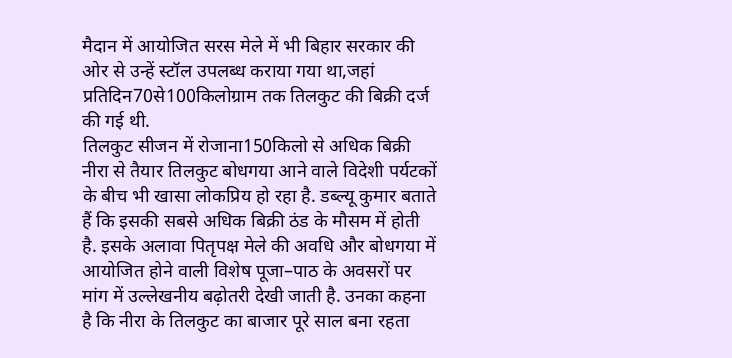मैदान में आयोजित सरस मेले में भी बिहार सरकार की ओर से उन्हें स्टॉल उपलब्ध कराया गया था,जहां प्रतिदिन70से100किलोग्राम तक तिलकुट की बिक्री दर्ज की गई थी.
तिलकुट सीजन में रोजाना150किलो से अधिक बिक्री
नीरा से तैयार तिलकुट बोधगया आने वाले विदेशी पर्यटकों के बीच भी खासा लोकप्रिय हो रहा है. डब्ल्यू कुमार बताते हैं कि इसकी सबसे अधिक बिक्री ठंड के मौसम में होती है. इसके अलावा पितृपक्ष मेले की अवधि और बोधगया में आयोजित होने वाली विशेष पूजा–पाठ के अवसरों पर मांग में उल्लेखनीय बढ़ोतरी देखी जाती है. उनका कहना है कि नीरा के तिलकुट का बाजार पूरे साल बना रहता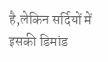है,लेकिन सर्दियों में इसकी डिमांड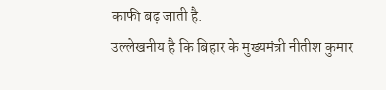काफी बढ़ जाती है.
उल्लेखनीय है कि बिहार के मुख्यमंत्री नीतीश कुमार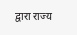द्वारा राज्य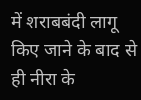में शराबबंदी लागू किए जाने के बाद से ही नीरा के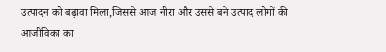उत्पादन को बढ़ावा मिला,जिससे आज नीरा और उससे बने उत्पाद लोगों की आजीविका का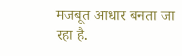मजबूत आधार बनता जा रहा है.